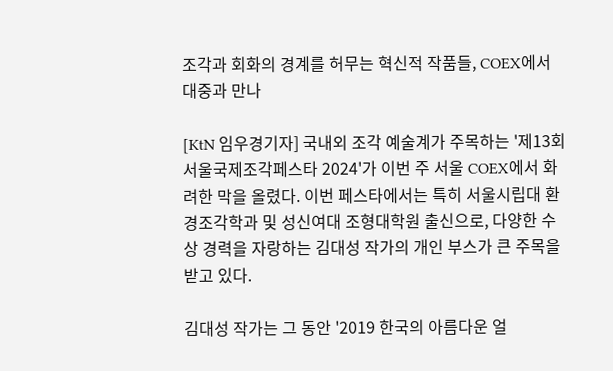조각과 회화의 경계를 허무는 혁신적 작품들, COEX에서 대중과 만나

[KtN 임우경기자] 국내외 조각 예술계가 주목하는 '제13회 서울국제조각페스타 2024'가 이번 주 서울 COEX에서 화려한 막을 올렸다. 이번 페스타에서는 특히 서울시립대 환경조각학과 및 성신여대 조형대학원 출신으로, 다양한 수상 경력을 자랑하는 김대성 작가의 개인 부스가 큰 주목을 받고 있다.

김대성 작가는 그 동안 '2019 한국의 아름다운 얼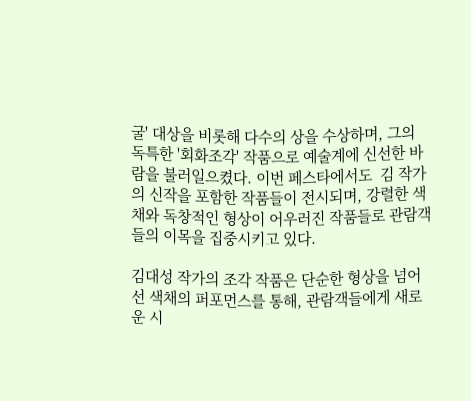굴' 대상을 비롯해 다수의 상을 수상하며, 그의 독특한 '회화조각' 작품으로 예술계에 신선한 바람을 불러일으켰다. 이번 페스타에서도  김 작가의 신작을 포함한 작품들이 전시되며, 강렬한 색채와 독창적인 형상이 어우러진 작품들로 관람객들의 이목을 집중시키고 있다.

김대성 작가의 조각 작품은 단순한 형상을 넘어선 색채의 퍼포먼스를 통해, 관람객들에게 새로운 시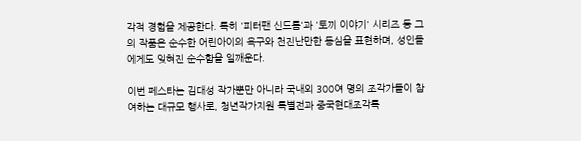각적 경험을 제공한다. 특히 '피터팬 신드롬'과 '토끼 이야기' 시리즈 등 그의 작품은 순수한 어린아이의 욕구와 천진난만한 동심을 표현하며, 성인들에게도 잊혀진 순수함을 일깨운다.

이번 페스타는 김대성 작가뿐만 아니라 국내외 300여 명의 조각가들이 참여하는 대규모 행사로, 청년작가지원 특별전과 중국현대조각특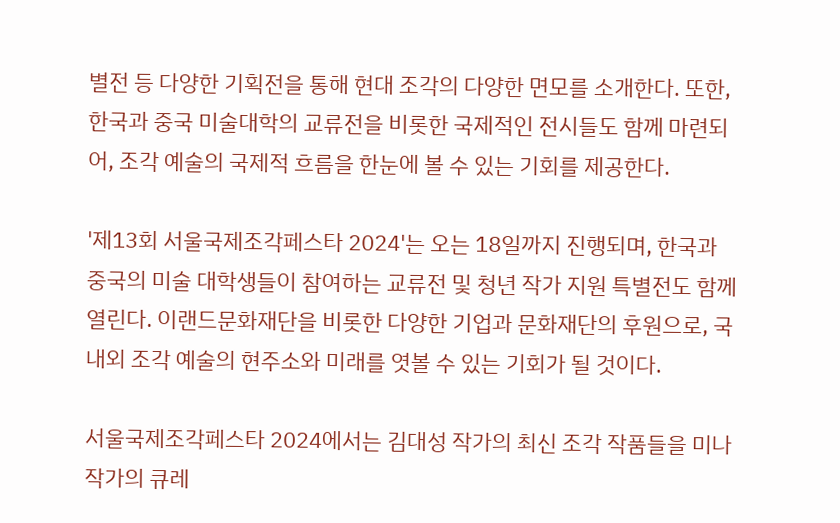별전 등 다양한 기획전을 통해 현대 조각의 다양한 면모를 소개한다. 또한, 한국과 중국 미술대학의 교류전을 비롯한 국제적인 전시들도 함께 마련되어, 조각 예술의 국제적 흐름을 한눈에 볼 수 있는 기회를 제공한다.

'제13회 서울국제조각페스타 2024'는 오는 18일까지 진행되며, 한국과 중국의 미술 대학생들이 참여하는 교류전 및 청년 작가 지원 특별전도 함께 열린다. 이랜드문화재단을 비롯한 다양한 기업과 문화재단의 후원으로, 국내외 조각 예술의 현주소와 미래를 엿볼 수 있는 기회가 될 것이다.

서울국제조각페스타 2024에서는 김대성 작가의 최신 조각 작품들을 미나 작가의 큐레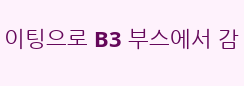이팅으로 B3 부스에서 감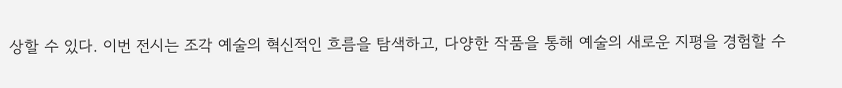상할 수 있다. 이번 전시는 조각 예술의 혁신적인 흐름을 탐색하고, 다양한 작품을 통해 예술의 새로운 지평을 경험할 수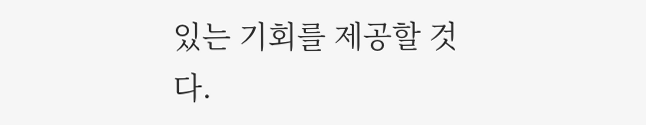있는 기회를 제공할 것다.